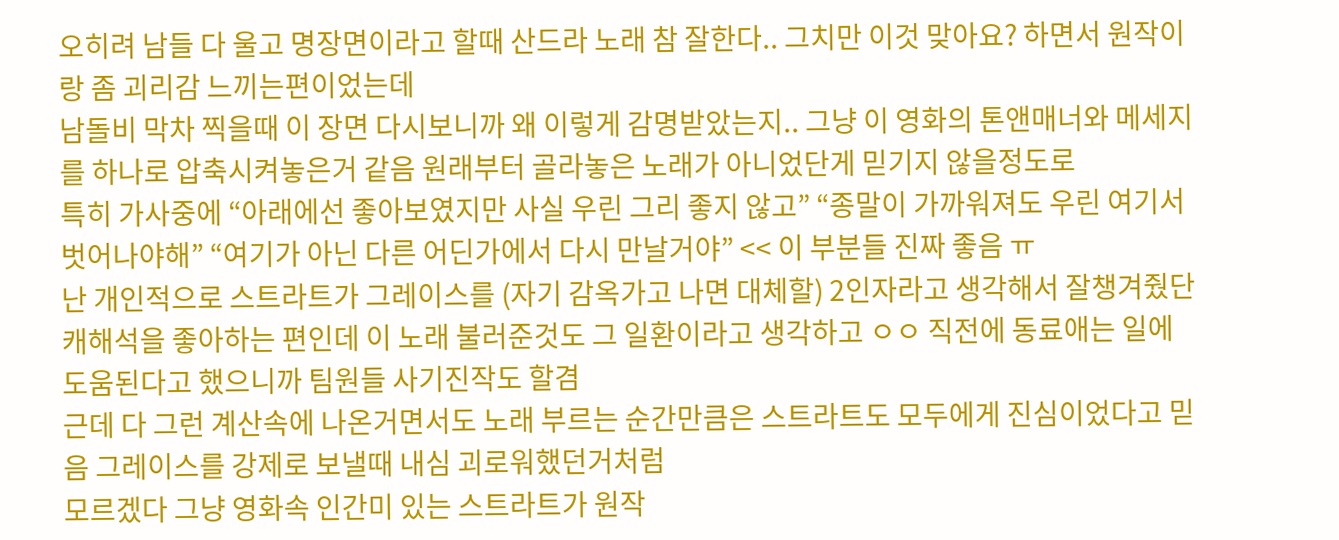오히려 남들 다 울고 명장면이라고 할때 산드라 노래 참 잘한다.. 그치만 이것 맞아요? 하면서 원작이랑 좀 괴리감 느끼는편이었는데
남돌비 막차 찍을때 이 장면 다시보니까 왜 이렇게 감명받았는지.. 그냥 이 영화의 톤앤매너와 메세지를 하나로 압축시켜놓은거 같음 원래부터 골라놓은 노래가 아니었단게 믿기지 않을정도로
특히 가사중에 “아래에선 좋아보였지만 사실 우린 그리 좋지 않고” “종말이 가까워져도 우린 여기서 벗어나야해” “여기가 아닌 다른 어딘가에서 다시 만날거야” << 이 부분들 진짜 좋음 ㅠ
난 개인적으로 스트라트가 그레이스를 (자기 감옥가고 나면 대체할) 2인자라고 생각해서 잘챙겨줬단 캐해석을 좋아하는 편인데 이 노래 불러준것도 그 일환이라고 생각하고 ㅇㅇ 직전에 동료애는 일에 도움된다고 했으니까 팀원들 사기진작도 할겸
근데 다 그런 계산속에 나온거면서도 노래 부르는 순간만큼은 스트라트도 모두에게 진심이었다고 믿음 그레이스를 강제로 보낼때 내심 괴로워했던거처럼
모르겠다 그냥 영화속 인간미 있는 스트라트가 원작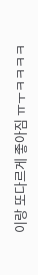이랑 또다르게 좋아짐 ㅠㅜㅋㅋㅋㅋ